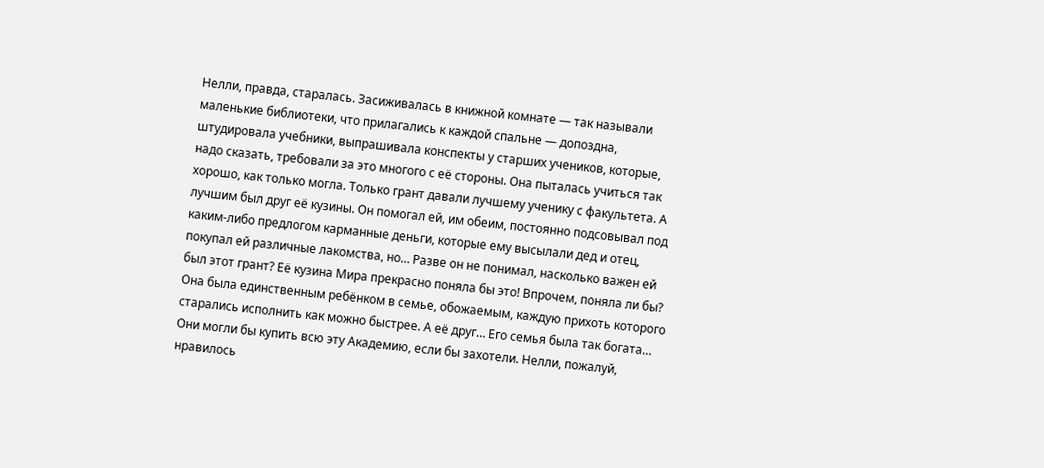Нелли, правда, старалась. Засиживалась в книжной комнате — так называли маленькие библиотеки, что прилагались к каждой спальне — допоздна, штудировала учебники, выпрашивала конспекты у старших учеников, которые, надо сказать, требовали за это многого с её стороны. Она пыталась учиться так хорошо, как только могла. Только грант давали лучшему ученику с факультета. А лучшим был друг её кузины. Он помогал ей, им обеим, постоянно подсовывал под каким-либо предлогом карманные деньги, которые ему высылали дед и отец, покупал ей различные лакомства, но… Разве он не понимал, насколько важен ей был этот грант? Её кузина Мира прекрасно поняла бы это! Впрочем, поняла ли бы? Она была единственным ребёнком в семье, обожаемым, каждую прихоть которого старались исполнить как можно быстрее. А её друг… Его семья была так богата… Они могли бы купить всю эту Академию, если бы захотели. Нелли, пожалуй, нравилось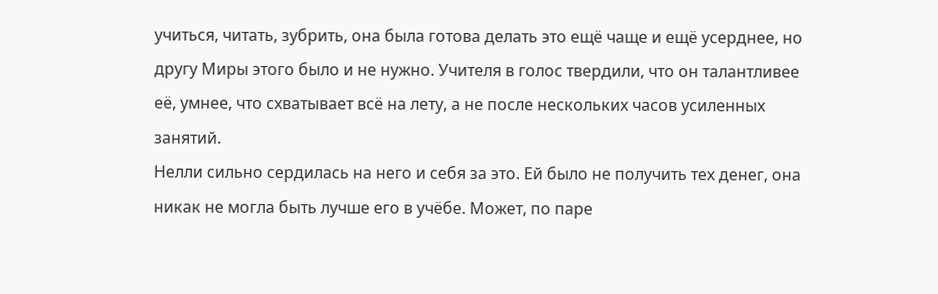учиться, читать, зубрить, она была готова делать это ещё чаще и ещё усерднее, но другу Миры этого было и не нужно. Учителя в голос твердили, что он талантливее её, умнее, что схватывает всё на лету, а не после нескольких часов усиленных занятий.
Нелли сильно сердилась на него и себя за это. Ей было не получить тех денег, она никак не могла быть лучше его в учёбе. Может, по паре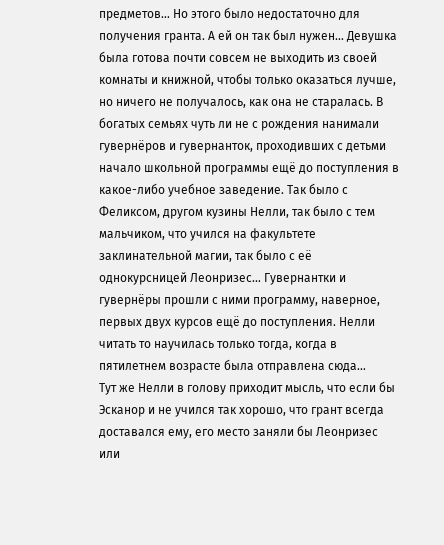предметов… Но этого было недостаточно для получения гранта. А ей он так был нужен… Девушка была готова почти совсем не выходить из своей комнаты и книжной, чтобы только оказаться лучше, но ничего не получалось, как она не старалась. В богатых семьях чуть ли не с рождения нанимали гувернёров и гувернанток, проходивших с детьми начало школьной программы ещё до поступления в какое-либо учебное заведение. Так было с Феликсом, другом кузины Нелли, так было с тем мальчиком, что учился на факультете заклинательной магии, так было с её однокурсницей Леонризес… Гувернантки и гувернёры прошли с ними программу, наверное, первых двух курсов ещё до поступления. Нелли читать то научилась только тогда, когда в пятилетнем возрасте была отправлена сюда…
Тут же Нелли в голову приходит мысль, что если бы Эсканор и не учился так хорошо, что грант всегда доставался ему, его место заняли бы Леонризес или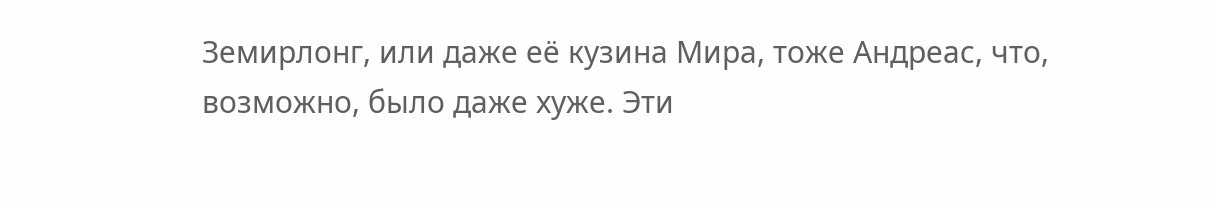Земирлонг, или даже её кузина Мира, тоже Андреас, что, возможно, было даже хуже. Эти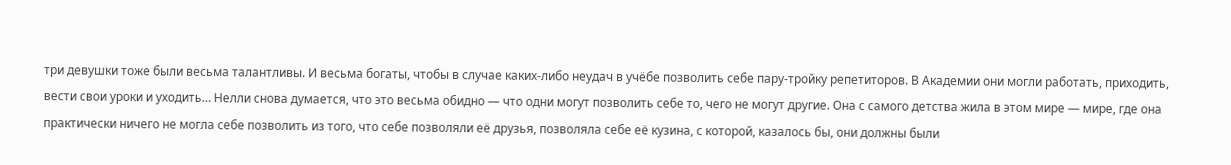три девушки тоже были весьма талантливы. И весьма богаты, чтобы в случае каких-либо неудач в учёбе позволить себе пару-тройку репетиторов. В Академии они могли работать, приходить, вести свои уроки и уходить… Нелли снова думается, что это весьма обидно — что одни могут позволить себе то, чего не могут другие. Она с самого детства жила в этом мире — мире, где она практически ничего не могла себе позволить из того, что себе позволяли её друзья, позволяла себе её кузина, с которой, казалось бы, они должны были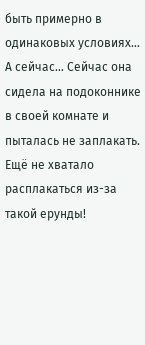быть примерно в одинаковых условиях…
А сейчас… Сейчас она сидела на подоконнике в своей комнате и пыталась не заплакать. Ещё не хватало расплакаться из-за такой ерунды!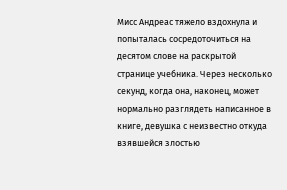Мисс Андреас тяжело вздохнула и попыталась сосредоточиться на десятом слове на раскрытой странице учебника. Через несколько секунд, когда она, наконец, может нормально разглядеть написанное в книге, девушка с неизвестно откуда взявшейся злостью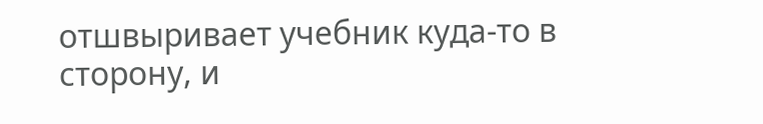отшвыривает учебник куда-то в сторону, и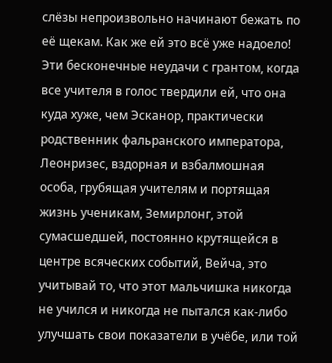слёзы непроизвольно начинают бежать по её щекам. Как же ей это всё уже надоело! Эти бесконечные неудачи с грантом, когда все учителя в голос твердили ей, что она куда хуже, чем Эсканор, практически родственник фальранского императора, Леонризес, вздорная и взбалмошная особа, грубящая учителям и портящая жизнь ученикам, Земирлонг, этой сумасшедшей, постоянно крутящейся в центре всяческих событий, Вейча, это учитывай то, что этот мальчишка никогда не учился и никогда не пытался как-либо улучшать свои показатели в учёбе, или той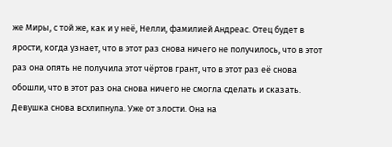же Миры, с той же, как и у неё, Нелли, фамилией Андреас. Отец будет в ярости, когда узнает, что в этот раз снова ничего не получилось, что в этот раз она опять не получила этот чёртов грант, что в этот раз её снова обошли, что в этот раз она снова ничего не смогла сделать и сказать.
Девушка снова всхлипнула. Уже от злости. Она на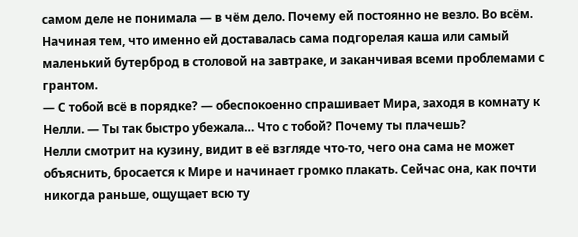самом деле не понимала — в чём дело. Почему ей постоянно не везло. Во всём. Начиная тем, что именно ей доставалась сама подгорелая каша или самый маленький бутерброд в столовой на завтраке, и заканчивая всеми проблемами с грантом.
— С тобой всё в порядке? — обеспокоенно спрашивает Мира, заходя в комнату к Нелли. — Ты так быстро убежала… Что с тобой? Почему ты плачешь?
Нелли смотрит на кузину, видит в её взгляде что-то, чего она сама не может объяснить, бросается к Мире и начинает громко плакать. Сейчас она, как почти никогда раньше, ощущает всю ту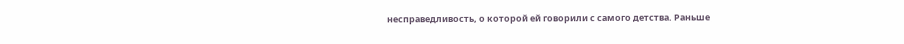несправедливость, о которой ей говорили с самого детства. Раньше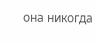она никогда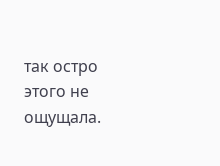так остро этого не ощущала.